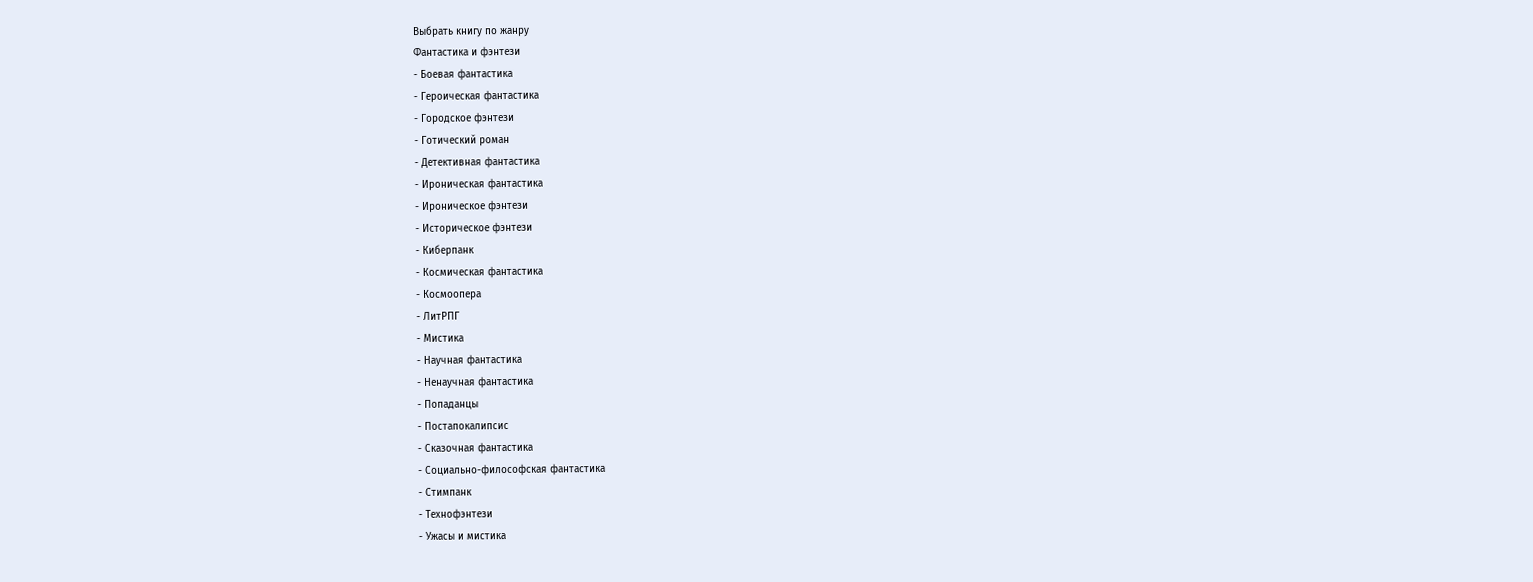Выбрать книгу по жанру
Фантастика и фэнтези
- Боевая фантастика
- Героическая фантастика
- Городское фэнтези
- Готический роман
- Детективная фантастика
- Ироническая фантастика
- Ироническое фэнтези
- Историческое фэнтези
- Киберпанк
- Космическая фантастика
- Космоопера
- ЛитРПГ
- Мистика
- Научная фантастика
- Ненаучная фантастика
- Попаданцы
- Постапокалипсис
- Сказочная фантастика
- Социально-философская фантастика
- Стимпанк
- Технофэнтези
- Ужасы и мистика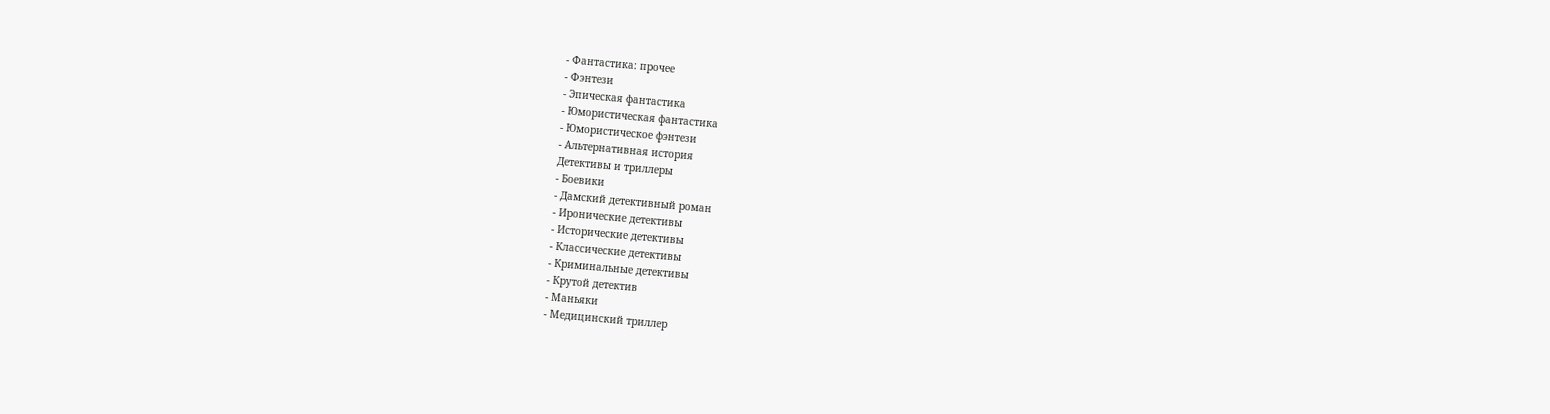- Фантастика: прочее
- Фэнтези
- Эпическая фантастика
- Юмористическая фантастика
- Юмористическое фэнтези
- Альтернативная история
Детективы и триллеры
- Боевики
- Дамский детективный роман
- Иронические детективы
- Исторические детективы
- Классические детективы
- Криминальные детективы
- Крутой детектив
- Маньяки
- Медицинский триллер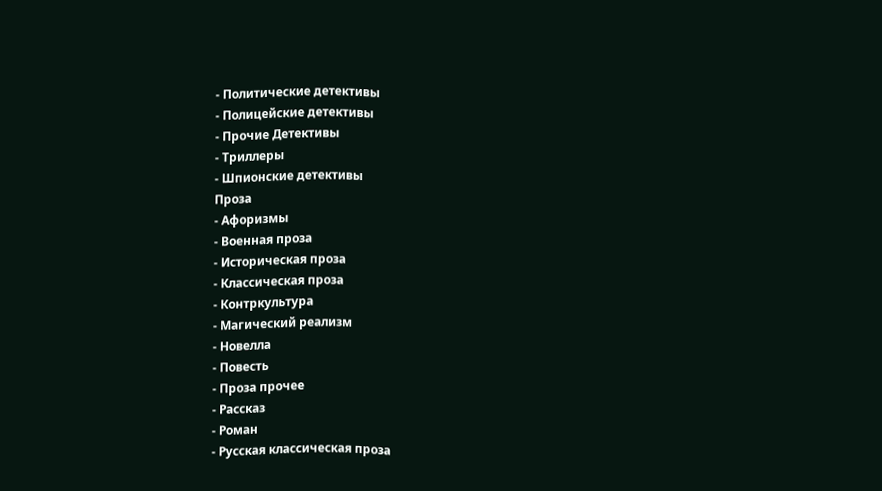- Политические детективы
- Полицейские детективы
- Прочие Детективы
- Триллеры
- Шпионские детективы
Проза
- Афоризмы
- Военная проза
- Историческая проза
- Классическая проза
- Контркультура
- Магический реализм
- Новелла
- Повесть
- Проза прочее
- Рассказ
- Роман
- Русская классическая проза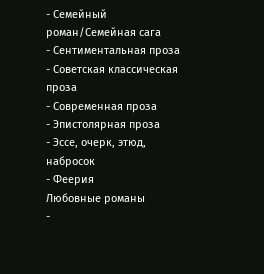- Семейный роман/Семейная сага
- Сентиментальная проза
- Советская классическая проза
- Современная проза
- Эпистолярная проза
- Эссе, очерк, этюд, набросок
- Феерия
Любовные романы
-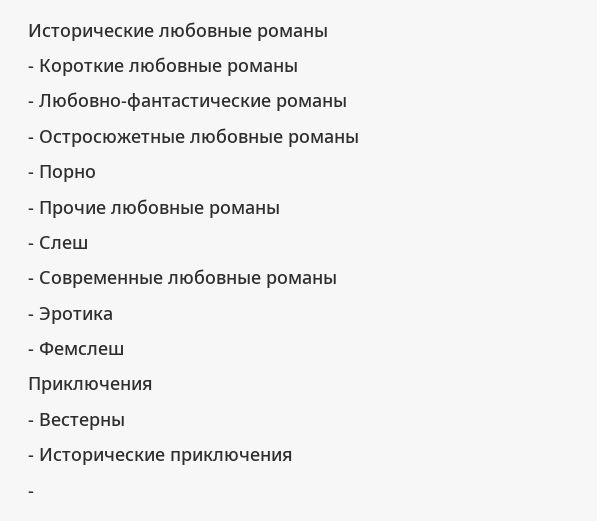Исторические любовные романы
- Короткие любовные романы
- Любовно-фантастические романы
- Остросюжетные любовные романы
- Порно
- Прочие любовные романы
- Слеш
- Современные любовные романы
- Эротика
- Фемслеш
Приключения
- Вестерны
- Исторические приключения
-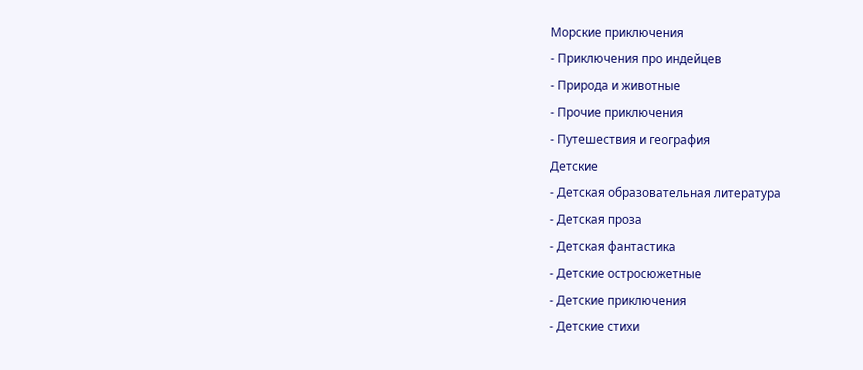Морские приключения
- Приключения про индейцев
- Природа и животные
- Прочие приключения
- Путешествия и география
Детские
- Детская образовательная литература
- Детская проза
- Детская фантастика
- Детские остросюжетные
- Детские приключения
- Детские стихи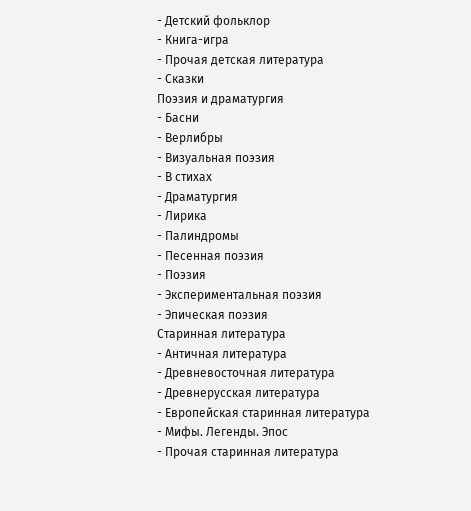- Детский фольклор
- Книга-игра
- Прочая детская литература
- Сказки
Поэзия и драматургия
- Басни
- Верлибры
- Визуальная поэзия
- В стихах
- Драматургия
- Лирика
- Палиндромы
- Песенная поэзия
- Поэзия
- Экспериментальная поэзия
- Эпическая поэзия
Старинная литература
- Античная литература
- Древневосточная литература
- Древнерусская литература
- Европейская старинная литература
- Мифы. Легенды. Эпос
- Прочая старинная литература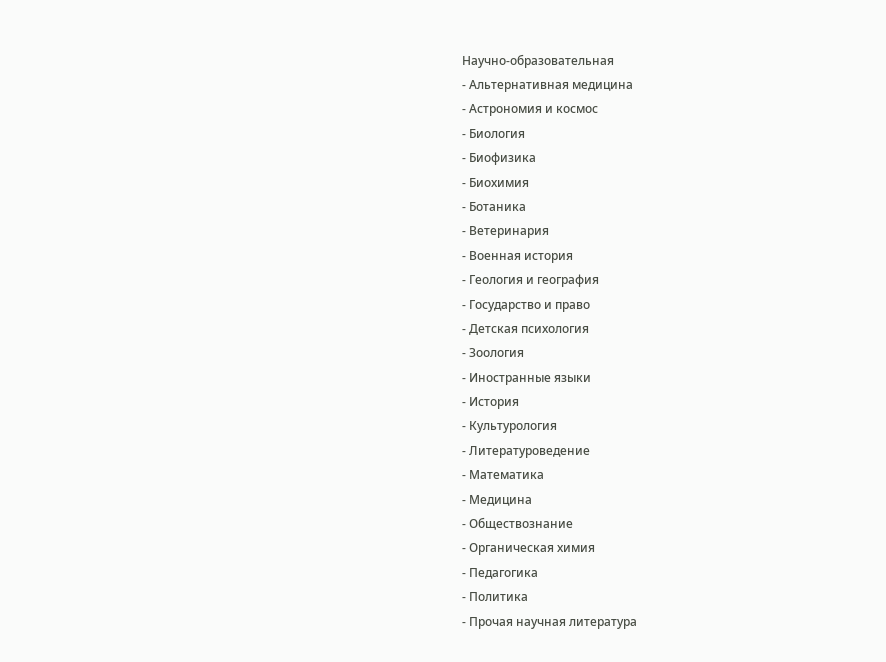Научно-образовательная
- Альтернативная медицина
- Астрономия и космос
- Биология
- Биофизика
- Биохимия
- Ботаника
- Ветеринария
- Военная история
- Геология и география
- Государство и право
- Детская психология
- Зоология
- Иностранные языки
- История
- Культурология
- Литературоведение
- Математика
- Медицина
- Обществознание
- Органическая химия
- Педагогика
- Политика
- Прочая научная литература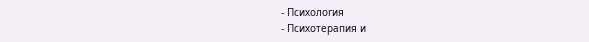- Психология
- Психотерапия и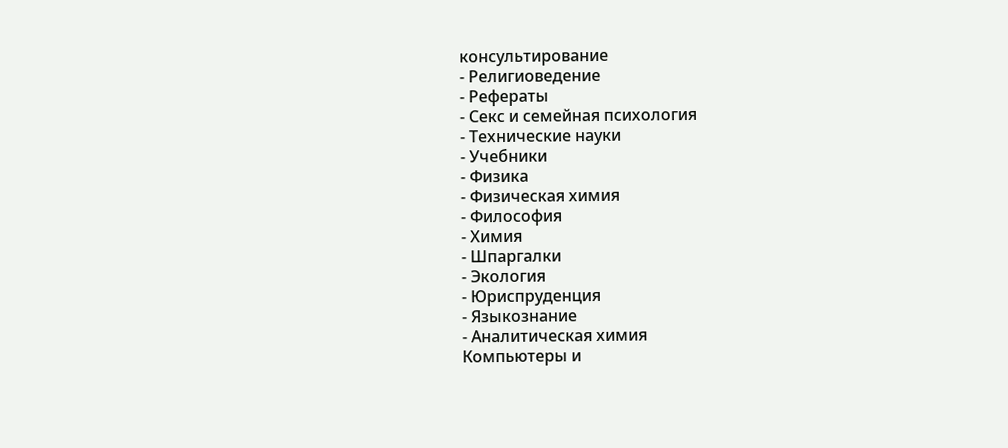консультирование
- Религиоведение
- Рефераты
- Секс и семейная психология
- Технические науки
- Учебники
- Физика
- Физическая химия
- Философия
- Химия
- Шпаргалки
- Экология
- Юриспруденция
- Языкознание
- Аналитическая химия
Компьютеры и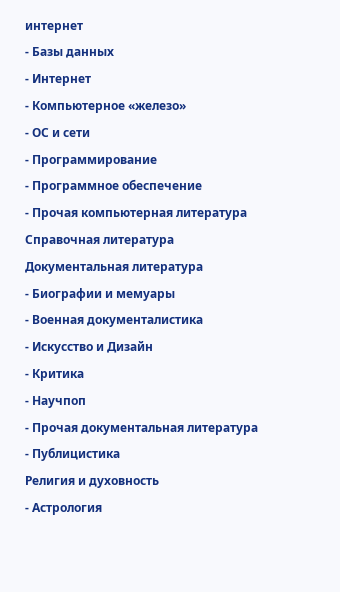интернет
- Базы данных
- Интернет
- Компьютерное «железо»
- ОС и сети
- Программирование
- Программное обеспечение
- Прочая компьютерная литература
Справочная литература
Документальная литература
- Биографии и мемуары
- Военная документалистика
- Искусство и Дизайн
- Критика
- Научпоп
- Прочая документальная литература
- Публицистика
Религия и духовность
- Астрология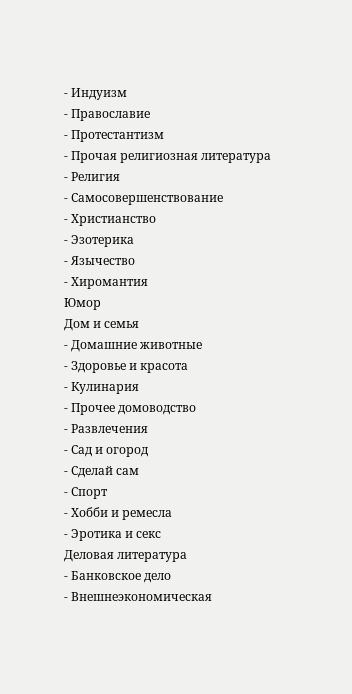- Индуизм
- Православие
- Протестантизм
- Прочая религиозная литература
- Религия
- Самосовершенствование
- Христианство
- Эзотерика
- Язычество
- Хиромантия
Юмор
Дом и семья
- Домашние животные
- Здоровье и красота
- Кулинария
- Прочее домоводство
- Развлечения
- Сад и огород
- Сделай сам
- Спорт
- Хобби и ремесла
- Эротика и секс
Деловая литература
- Банковское дело
- Внешнеэкономическая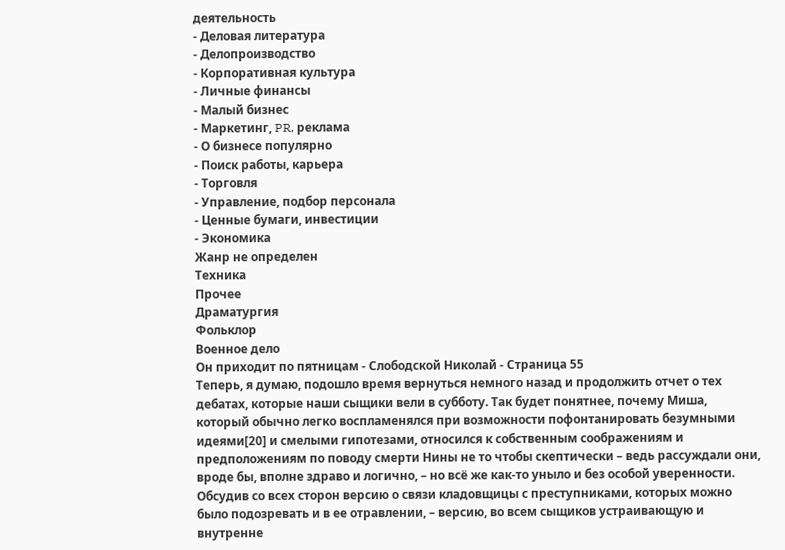деятельность
- Деловая литература
- Делопроизводство
- Корпоративная культура
- Личные финансы
- Малый бизнес
- Маркетинг, PR, реклама
- О бизнесе популярно
- Поиск работы, карьера
- Торговля
- Управление, подбор персонала
- Ценные бумаги, инвестиции
- Экономика
Жанр не определен
Техника
Прочее
Драматургия
Фольклор
Военное дело
Он приходит по пятницам - Слободской Николай - Страница 55
Теперь, я думаю, подошло время вернуться немного назад и продолжить отчет о тех дебатах, которые наши сыщики вели в субботу. Так будет понятнее, почему Миша, который обычно легко воспламенялся при возможности пофонтанировать безумными идеями[20] и смелыми гипотезами, относился к собственным соображениям и предположениям по поводу смерти Нины не то чтобы скептически – ведь рассуждали они, вроде бы, вполне здраво и логично, – но всё же как-то уныло и без особой уверенности.
Обсудив со всех сторон версию о связи кладовщицы с преступниками, которых можно было подозревать и в ее отравлении, – версию, во всем сыщиков устраивающую и внутренне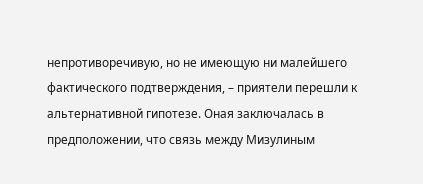непротиворечивую, но не имеющую ни малейшего фактического подтверждения, – приятели перешли к альтернативной гипотезе. Оная заключалась в предположении, что связь между Мизулиным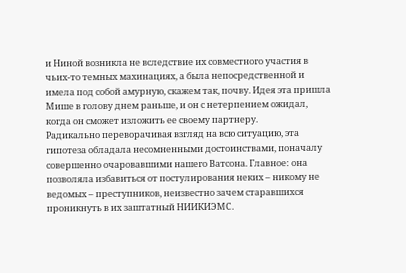и Ниной возникла не вследствие их совместного участия в чьих-то темных махинациях, а была непосредственной и имела под собой амурную, скажем так, почву. Идея эта пришла Мише в голову днем раньше, и он с нетерпением ожидал, когда он сможет изложить ее своему партнеру.
Радикально переворачивая взгляд на всю ситуацию, эта гипотеза обладала несомненными достоинствами, поначалу совершенно очаровавшими нашего Ватсона. Главное: она позволяла избавиться от постулирования неких – никому не ведомых – преступников, неизвестно зачем старавшихся проникнуть в их заштатный НИИКИЭМС.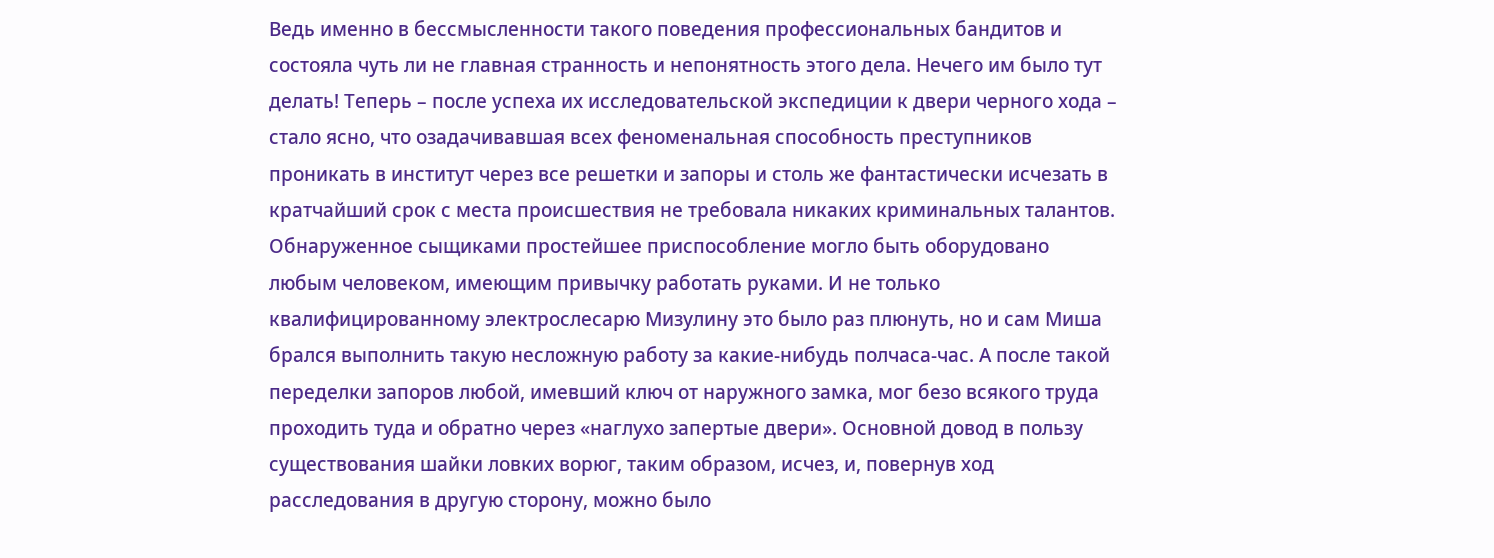Ведь именно в бессмысленности такого поведения профессиональных бандитов и состояла чуть ли не главная странность и непонятность этого дела. Нечего им было тут делать! Теперь – после успеха их исследовательской экспедиции к двери черного хода – стало ясно, что озадачивавшая всех феноменальная способность преступников проникать в институт через все решетки и запоры и столь же фантастически исчезать в кратчайший срок с места происшествия не требовала никаких криминальных талантов. Обнаруженное сыщиками простейшее приспособление могло быть оборудовано любым человеком, имеющим привычку работать руками. И не только квалифицированному электрослесарю Мизулину это было раз плюнуть, но и сам Миша брался выполнить такую несложную работу за какие-нибудь полчаса-час. А после такой переделки запоров любой, имевший ключ от наружного замка, мог безо всякого труда проходить туда и обратно через «наглухо запертые двери». Основной довод в пользу существования шайки ловких ворюг, таким образом, исчез, и, повернув ход расследования в другую сторону, можно было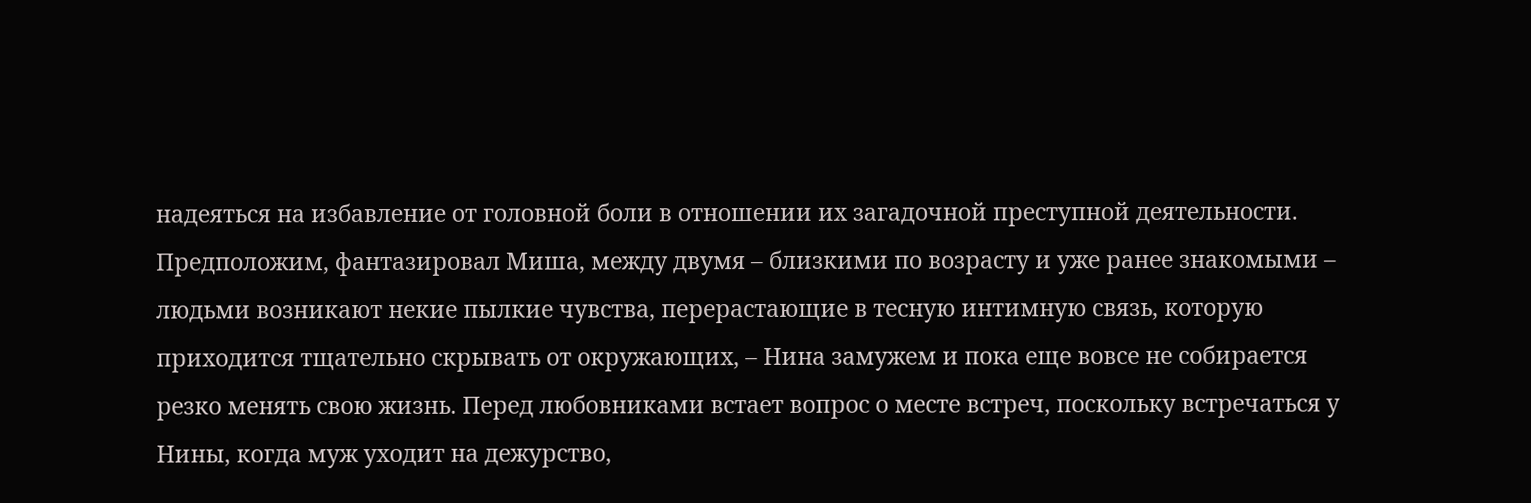надеяться на избавление от головной боли в отношении их загадочной преступной деятельности.
Предположим, фантазировал Миша, между двумя – близкими по возрасту и уже ранее знакомыми – людьми возникают некие пылкие чувства, перерастающие в тесную интимную связь, которую приходится тщательно скрывать от окружающих, – Нина замужем и пока еще вовсе не собирается резко менять свою жизнь. Перед любовниками встает вопрос о месте встреч, поскольку встречаться у Нины, когда муж уходит на дежурство,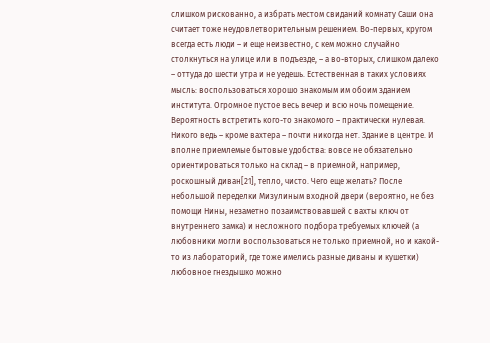слишком рискованно, а избрать местом свиданий комнату Саши она считает тоже неудовлетворительным решением. Во-первых, кругом всегда есть люди – и еще неизвестно, с кем можно случайно столкнуться на улице или в подъезде, – а во-вторых, слишком далеко – оттуда до шести утра и не уедешь. Естественная в таких условиях мысль: воспользоваться хорошо знакомым им обоим зданием института. Огромное пустое весь вечер и всю ночь помещение. Вероятность встретить кого-то знакомого – практически нулевая. Никого ведь – кроме вахтера – почти никогда нет. Здание в центре. И вполне приемлемые бытовые удобства: вовсе не обязательно ориентироваться только на склад – в приемной, например, роскошный диван[21], тепло, чисто. Чего еще желать? После небольшой переделки Мизулиным входной двери (вероятно, не без помощи Нины, незаметно позаимствовавшей с вахты ключ от внутреннего замка) и несложного подбора требуемых ключей (а любовники могли воспользоваться не только приемной, но и какой-то из лабораторий, где тоже имелись разные диваны и кушетки) любовное гнездышко можно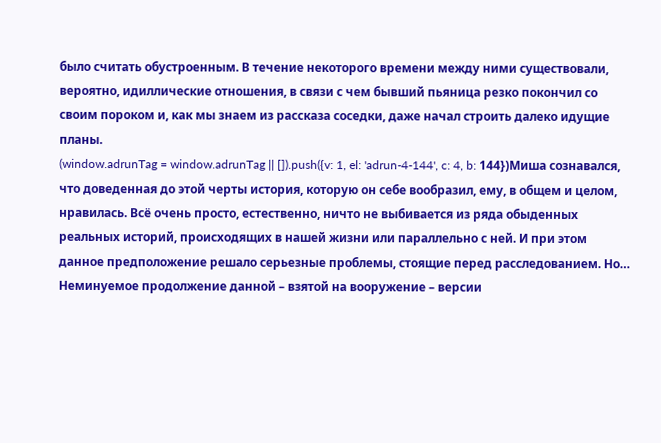было считать обустроенным. В течение некоторого времени между ними существовали, вероятно, идиллические отношения, в связи с чем бывший пьяница резко покончил со своим пороком и, как мы знаем из рассказа соседки, даже начал строить далеко идущие планы.
(window.adrunTag = window.adrunTag || []).push({v: 1, el: 'adrun-4-144', c: 4, b: 144})Миша сознавался, что доведенная до этой черты история, которую он себе вообразил, ему, в общем и целом, нравилась. Всё очень просто, естественно, ничто не выбивается из ряда обыденных реальных историй, происходящих в нашей жизни или параллельно с ней. И при этом данное предположение решало серьезные проблемы, стоящие перед расследованием. Но… Неминуемое продолжение данной – взятой на вооружение – версии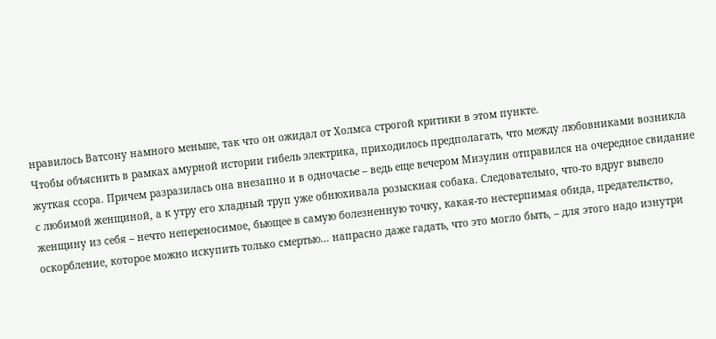нравилось Ватсону намного меньше, так что он ожидал от Холмса строгой критики в этом пункте.
Чтобы объяснить в рамках амурной истории гибель электрика, приходилось предполагать, что между любовниками возникла жуткая ссора. Причем разразилась она внезапно и в одночасье – ведь еще вечером Мизулин отправился на очередное свидание с любимой женщиной, а к утру его хладный труп уже обнюхивала розыскная собака. Следовательно, что-то вдруг вывело женщину из себя – нечто непереносимое, бьющее в самую болезненную точку, какая-то нестерпимая обида, предательство, оскорбление, которое можно искупить только смертью… напрасно даже гадать, что это могло быть, – для этого надо изнутри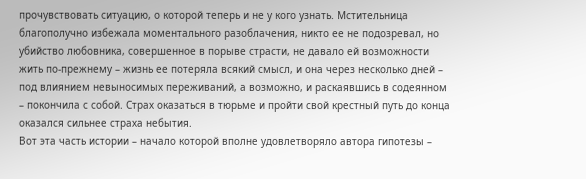прочувствовать ситуацию, о которой теперь и не у кого узнать. Мстительница благополучно избежала моментального разоблачения, никто ее не подозревал, но убийство любовника, совершенное в порыве страсти, не давало ей возможности жить по-прежнему – жизнь ее потеряла всякий смысл, и она через несколько дней – под влиянием невыносимых переживаний, а возможно, и раскаявшись в содеянном – покончила с собой. Страх оказаться в тюрьме и пройти свой крестный путь до конца оказался сильнее страха небытия.
Вот эта часть истории – начало которой вполне удовлетворяло автора гипотезы –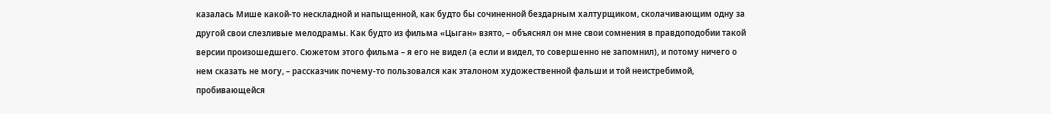казалась Мише какой-то нескладной и напыщенной, как будто бы сочиненной бездарным халтурщиком, сколачивающим одну за другой свои слезливые мелодрамы. Как будто из фильма «Цыган» взято, – объяснял он мне свои сомнения в правдоподобии такой версии произошедшего. Сюжетом этого фильма – я его не видел (а если и видел, то совершенно не запомнил), и потому ничего о нем сказать не могу, – рассказчик почему-то пользовался как эталоном художественной фальши и той неистребимой, пробивающейся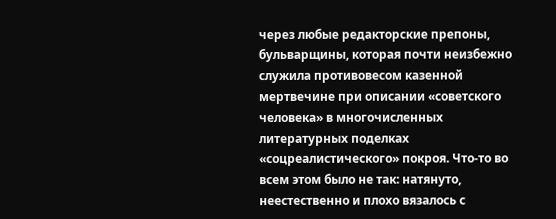через любые редакторские препоны, бульварщины, которая почти неизбежно служила противовесом казенной мертвечине при описании «советского человека» в многочисленных литературных поделках «соцреалистического» покроя. Что-то во всем этом было не так: натянуто, неестественно и плохо вязалось с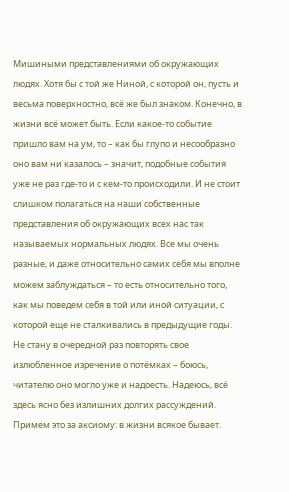Мишиными представлениями об окружающих людях. Хотя бы с той же Ниной, с которой он, пусть и весьма поверхностно, всё же был знаком. Конечно, в жизни всё может быть. Если какое-то событие пришло вам на ум, то – как бы глупо и несообразно оно вам ни казалось – значит, подобные события уже не раз где-то и с кем-то происходили. И не стоит слишком полагаться на наши собственные представления об окружающих всех нас так называемых нормальных людях. Все мы очень разные, и даже относительно самих себя мы вполне можем заблуждаться – то есть относительно того, как мы поведем себя в той или иной ситуации, с которой еще не сталкивались в предыдущие годы. Не стану в очередной раз повторять свое излюбленное изречение о потёмках – боюсь, читателю оно могло уже и надоесть. Надеюсь, всё здесь ясно без излишних долгих рассуждений. Примем это за аксиому: в жизни всякое бывает.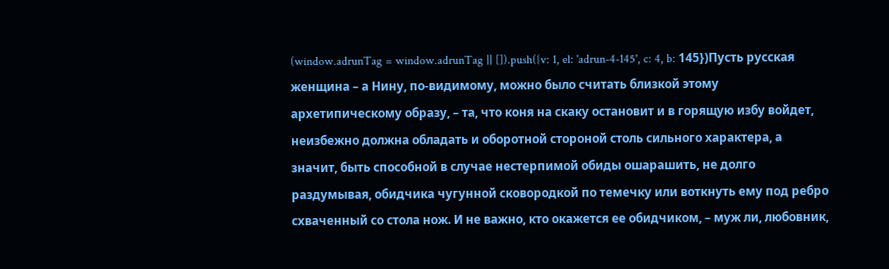(window.adrunTag = window.adrunTag || []).push({v: 1, el: 'adrun-4-145', c: 4, b: 145})Пусть русская женщина – а Нину, по-видимому, можно было считать близкой этому архетипическому образу, – та, что коня на скаку остановит и в горящую избу войдет, неизбежно должна обладать и оборотной стороной столь сильного характера, а значит, быть способной в случае нестерпимой обиды ошарашить, не долго раздумывая, обидчика чугунной сковородкой по темечку или воткнуть ему под ребро схваченный со стола нож. И не важно, кто окажется ее обидчиком, – муж ли, любовник,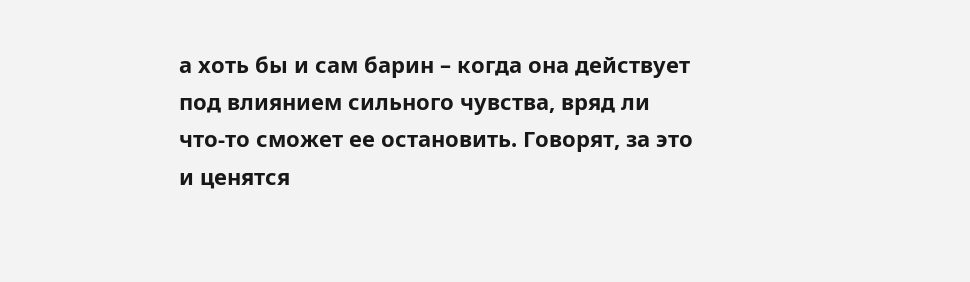а хоть бы и сам барин – когда она действует под влиянием сильного чувства, вряд ли что-то сможет ее остановить. Говорят, за это и ценятся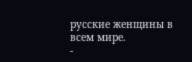русские женщины в всем мире.
-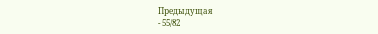Предыдущая
- 55/82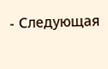- Следующая